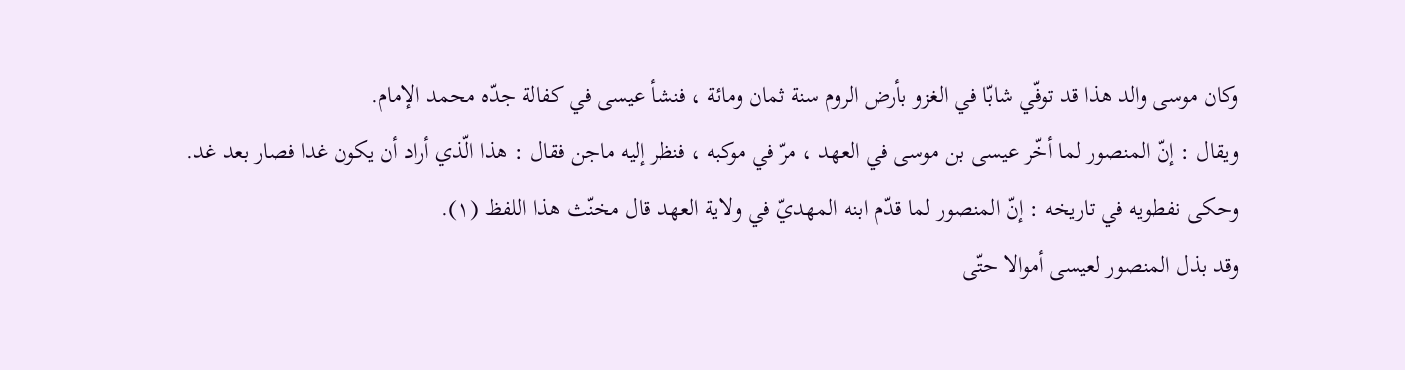وكان موسى والد هذا قد توفّي شابّا في الغزو بأرض الروم سنة ثمان ومائة ، فنشأ عيسى في كفالة جدّه محمد الإمام.
ويقال : إنّ المنصور لما أخّر عيسى بن موسى في العهد ، مرّ في موكبه ، فنظر إليه ماجن فقال : هذا الّذي أراد أن يكون غدا فصار بعد غد.
وحكى نفطويه في تاريخه : إنّ المنصور لما قدّم ابنه المهديّ في ولاية العهد قال مخنّث هذا اللفظ (١).
وقد بذل المنصور لعيسى أموالا حتّى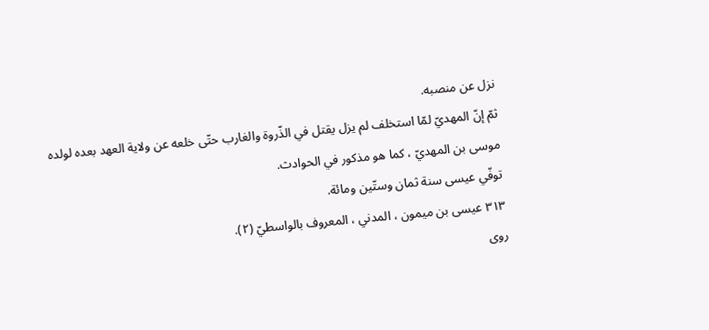نزل عن منصبه.
ثمّ إنّ المهديّ لمّا استخلف لم يزل يقتل في الذّروة والغارب حتّى خلعه عن ولاية العهد بعده لولده موسى بن المهديّ ، كما هو مذكور في الحوادث.
توفّي عيسى سنة ثمان وستّين ومائة.
٣١٣ عيسى بن ميمون ، المدني ، المعروف بالواسطيّ (٢).
روى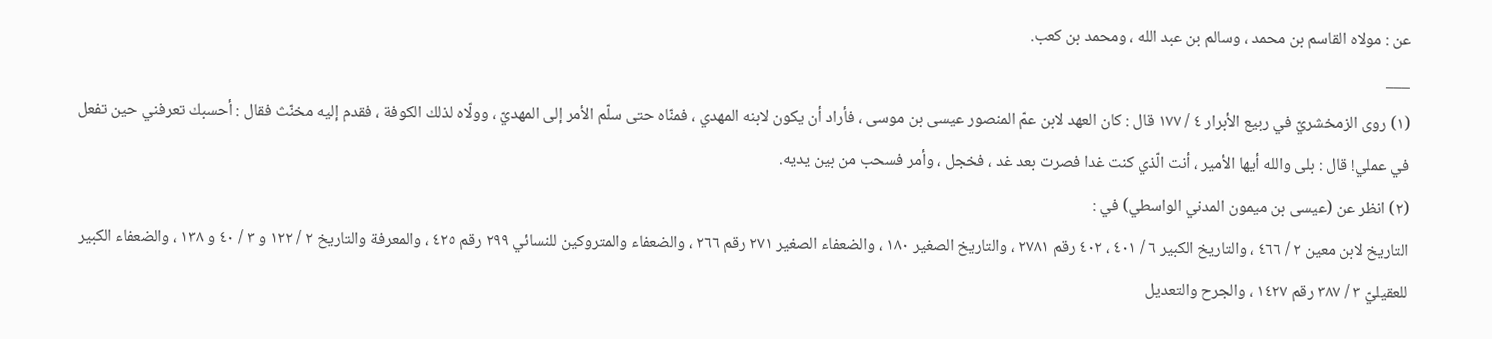عن : مولاه القاسم بن محمد ، وسالم بن عبد الله ، ومحمد بن كعب.
___
(١) روى الزمخشريّ في ربيع الأبرار ٤ / ١٧٧ قال : كان العهد لابن عمّ المنصور عيسى بن موسى ، فأراد أن يكون لابنه المهدي ، فمنّاه حتى سلّم الأمر إلى المهديّ ، وولّاه لذلك الكوفة ، فقدم إليه مخنّث فقال : أحسبك تعرفني حين تفعل في عملي! قال : بلى والله أيها الأمير ، أنت الّذي كنت غدا فصرت بعد غد ، فخجل ، وأمر فسحب من بين يديه.
(٢) انظر عن (عيسى بن ميمون المدني الواسطي) في :
التاريخ لابن معين ٢ / ٤٦٦ ، والتاريخ الكبير ٦ / ٤٠١ ، ٤٠٢ رقم ٢٧٨١ ، والتاريخ الصغير ١٨٠ ، والضعفاء الصغير ٢٧١ رقم ٢٦٦ ، والضعفاء والمتروكين للنسائي ٢٩٩ رقم ٤٢٥ ، والمعرفة والتاريخ ٢ / ١٢٢ و ٣ / ٤٠ و ١٣٨ ، والضعفاء الكبير للعقيليّ ٣ / ٣٨٧ رقم ١٤٢٧ ، والجرح والتعديل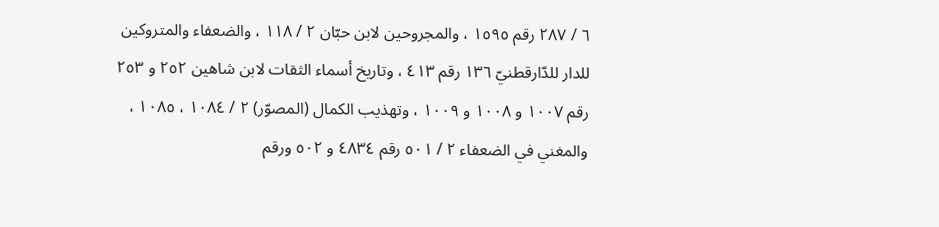٦ / ٢٨٧ رقم ١٥٩٥ ، والمجروحين لابن حبّان ٢ / ١١٨ ، والضعفاء والمتروكين للدار للدّارقطنيّ ١٣٦ رقم ٤١٣ ، وتاريخ أسماء الثقات لابن شاهين ٢٥٢ و ٢٥٣ رقم ١٠٠٧ و ١٠٠٨ و ١٠٠٩ ، وتهذيب الكمال (المصوّر) ٢ / ١٠٨٤ ، ١٠٨٥ ، والمغني في الضعفاء ٢ / ٥٠١ رقم ٤٨٣٤ و ٥٠٢ ورقم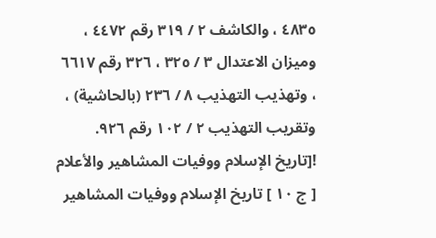٤٨٣٥ ، والكاشف ٢ / ٣١٩ رقم ٤٤٧٢ ، وميزان الاعتدال ٣ / ٣٢٥ ، ٣٢٦ رقم ٦٦١٧ ، وتهذيب التهذيب ٨ / ٢٣٦ (بالحاشية) ، وتقريب التهذيب ٢ / ١٠٢ رقم ٩٢٦.
![تاريخ الإسلام ووفيات المشاهير والأعلام [ ج ١٠ ] تاريخ الإسلام ووفيات المشاهير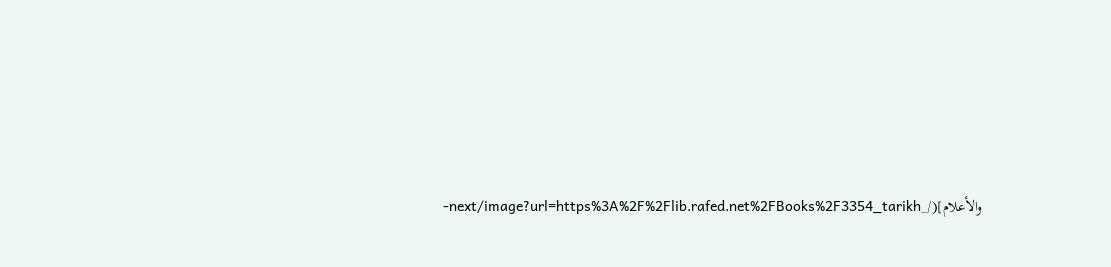والأعلام](/_next/image?url=https%3A%2F%2Flib.rafed.net%2FBooks%2F3354_tarikh-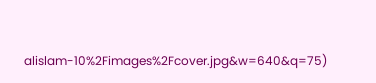alislam-10%2Fimages%2Fcover.jpg&w=640&q=75)